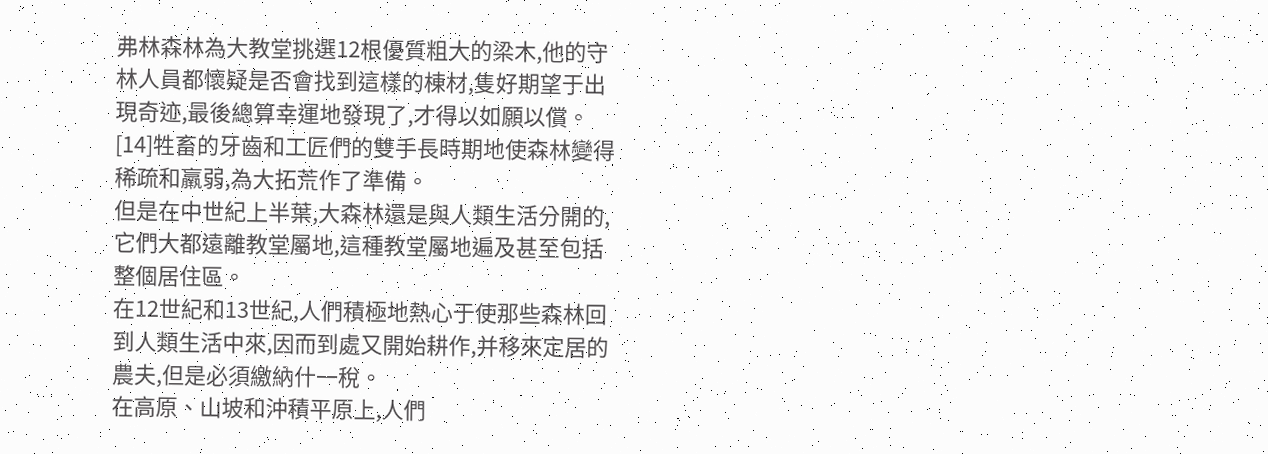弗林森林為大教堂挑選12根優質粗大的梁木,他的守林人員都懷疑是否會找到這樣的棟材,隻好期望于出現奇迹,最後總算幸運地發現了,才得以如願以償。
[14]牲畜的牙齒和工匠們的雙手長時期地使森林變得稀疏和羸弱,為大拓荒作了準備。
但是在中世紀上半葉,大森林還是與人類生活分開的,它們大都遠離教堂屬地,這種教堂屬地遍及甚至包括整個居住區。
在12世紀和13世紀,人們積極地熱心于使那些森林回到人類生活中來,因而到處又開始耕作,并移來定居的農夫,但是必須繳納什一稅。
在高原、山坡和沖積平原上,人們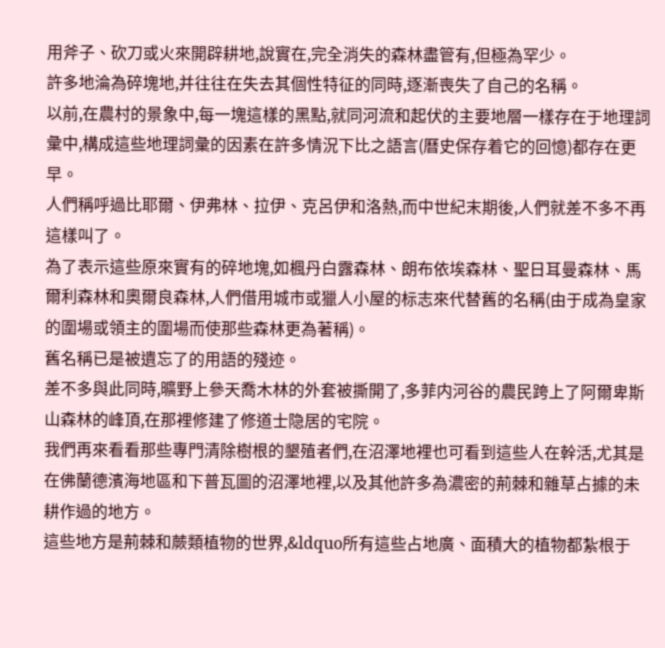用斧子、砍刀或火來開辟耕地,說實在,完全消失的森林盡管有,但極為罕少。
許多地淪為碎塊地,并往往在失去其個性特征的同時,逐漸喪失了自己的名稱。
以前,在農村的景象中,每一塊這樣的黑點,就同河流和起伏的主要地層一樣存在于地理詞彙中,構成這些地理詞彙的因素在許多情況下比之語言(曆史保存着它的回憶)都存在更早。
人們稱呼過比耶爾、伊弗林、拉伊、克呂伊和洛熱,而中世紀末期後,人們就差不多不再這樣叫了。
為了表示這些原來實有的碎地塊,如楓丹白露森林、朗布依埃森林、聖日耳曼森林、馬爾利森林和奧爾良森林,人們借用城市或獵人小屋的标志來代替舊的名稱(由于成為皇家的圍場或領主的圍場而使那些森林更為著稱)。
舊名稱已是被遺忘了的用語的殘迹。
差不多與此同時,曠野上參天喬木林的外套被撕開了,多菲内河谷的農民跨上了阿爾卑斯山森林的峰頂,在那裡修建了修道士隐居的宅院。
我們再來看看那些專門清除樹根的墾殖者們,在沼澤地裡也可看到這些人在幹活,尤其是在佛蘭德濱海地區和下普瓦圖的沼澤地裡,以及其他許多為濃密的荊棘和雜草占據的未耕作過的地方。
這些地方是荊棘和蕨類植物的世界,&ldquo所有這些占地廣、面積大的植物都紮根于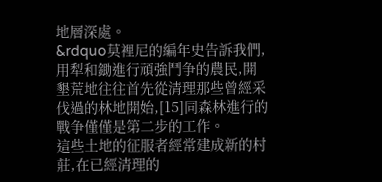地層深處。
&rdquo莫裡尼的編年史告訴我們,用犁和鋤進行頑強鬥争的農民,開墾荒地往往首先從清理那些曾經采伐過的林地開始,[15]同森林進行的戰争僅僅是第二步的工作。
這些土地的征服者經常建成新的村莊,在已經清理的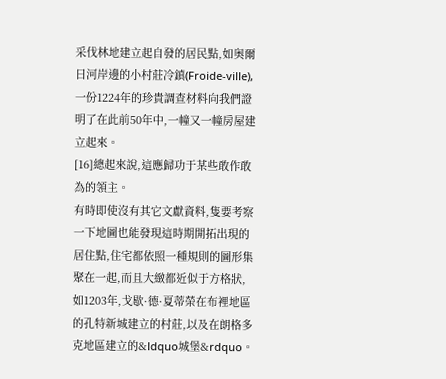采伐林地建立起自發的居民點,如奧爾日河岸邊的小村莊冷鎮(Froide-ville),一份1224年的珍貴調查材料向我們證明了在此前50年中,一幢又一幢房屋建立起來。
[16]總起來說,這應歸功于某些敢作敢為的領主。
有時即使沒有其它文獻資料,隻要考察一下地圖也能發現這時期開拓出現的居住點,住宅都依照一種規則的圖形集聚在一起,而且大緻都近似于方格狀,如1203年,戈歇·德·夏蒂榮在布裡地區的孔特新城建立的村莊,以及在朗格多克地區建立的&ldquo城堡&rdquo。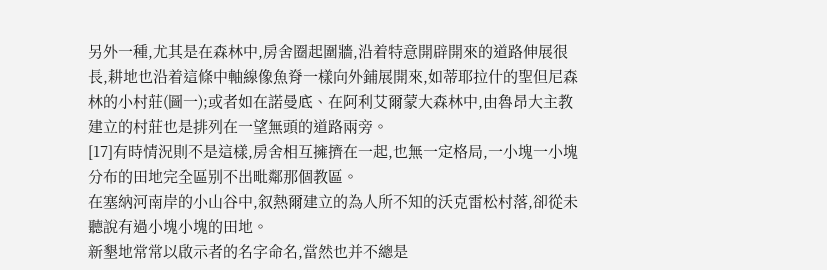另外一種,尤其是在森林中,房舍圈起圍牆,沿着特意開辟開來的道路伸展很長,耕地也沿着這條中軸線像魚脊一樣向外鋪展開來,如蒂耶拉什的聖但尼森林的小村莊(圖一);或者如在諾曼底、在阿利艾爾蒙大森林中,由魯昂大主教建立的村莊也是排列在一望無頭的道路兩旁。
[17]有時情況則不是這樣,房舍相互擁擠在一起,也無一定格局,一小塊一小塊分布的田地完全區别不出毗鄰那個教區。
在塞納河南岸的小山谷中,叙熱爾建立的為人所不知的沃克雷松村落,卻從未聽說有過小塊小塊的田地。
新墾地常常以啟示者的名字命名,當然也并不總是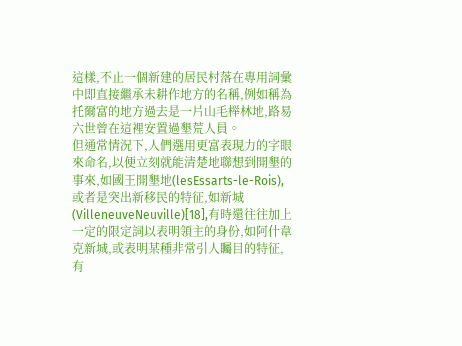這樣,不止一個新建的居民村落在專用詞彙中即直接繼承未耕作地方的名稱,例如稱為托爾富的地方過去是一片山毛榉林地,路易六世曾在這裡安置過墾荒人員。
但通常情況下,人們選用更富表現力的字眼來命名,以便立刻就能清楚地聯想到開墾的事來,如國王開墾地(lesEssarts-le-Rois),或者是突出新移民的特征,如新城(VilleneuveNeuville)[18],有時還往往加上一定的限定詞以表明領主的身份,如阿什韋克新城,或表明某種非常引人矚目的特征,有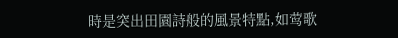時是突出田園詩般的風景特點,如莺歌